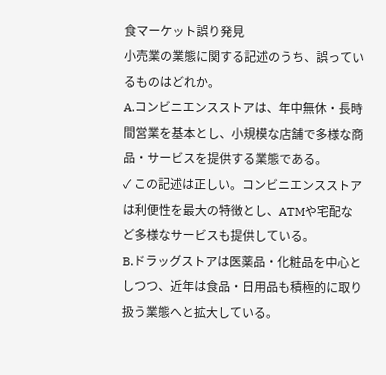食マーケット誤り発見
小売業の業態に関する記述のうち、誤っているものはどれか。
A.コンビニエンスストアは、年中無休・長時間営業を基本とし、小規模な店舗で多様な商品・サービスを提供する業態である。
✓ この記述は正しい。コンビニエンスストアは利便性を最大の特徴とし、ATMや宅配など多様なサービスも提供している。
B.ドラッグストアは医薬品・化粧品を中心としつつ、近年は食品・日用品も積極的に取り扱う業態へと拡大している。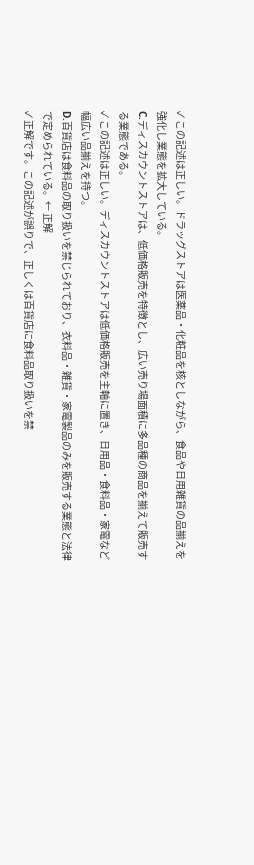✓ この記述は正しい。ドラッグストアは医薬品・化粧品を核としながら、食品や日用雑貨の品揃えを強化し業態を拡大している。
C.ディスカウントストアは、低価格販売を特徴とし、広い売り場面積に多品種の商品を揃えて販売する業態である。
✓ この記述は正しい。ディスカウントストアは低価格販売を主軸に置き、日用品・食料品・家電など幅広い品揃えを持つ。
D.百貨店は食料品の取り扱いを禁じられており、衣料品・雑貨・家電製品のみを販売する業態と法律で定められている。← 正解
✓ 正解です。この記述が誤りで、正しくは百貨店に食料品取り扱いを禁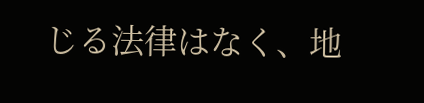じる法律はなく、地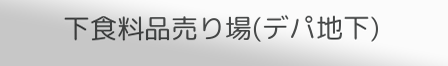下食料品売り場(デパ地下)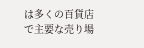は多くの百貨店で主要な売り場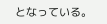となっている。